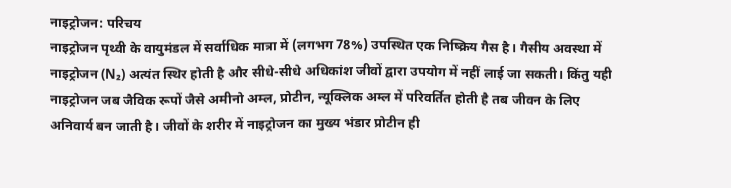नाइट्रोजन: परिचय
नाइट्रोजन पृथ्वी के वायुमंडल में सर्वाधिक मात्रा में (लगभग 78%) उपस्थित एक निष्क्रिय गैस है। गैसीय अवस्था में नाइट्रोजन (N₂) अत्यंत स्थिर होती है और सीधे-सीधे अधिकांश जीवों द्वारा उपयोग में नहीं लाई जा सकती। किंतु यही नाइट्रोजन जब जैविक रूपों जैसे अमीनो अम्ल, प्रोटीन, न्यूक्लिक अम्ल में परिवर्तित होती है तब जीवन के लिए अनिवार्य बन जाती है। जीवों के शरीर में नाइट्रोजन का मुख्य भंडार प्रोटीन ही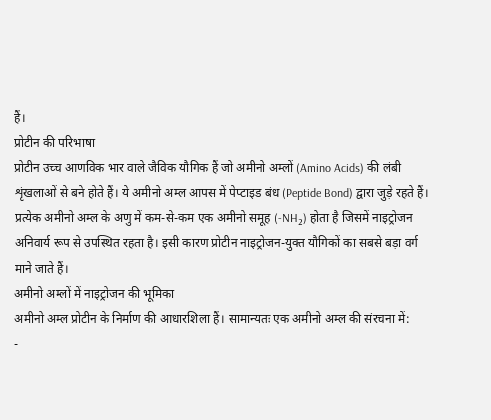हैं।
प्रोटीन की परिभाषा
प्रोटीन उच्च आणविक भार वाले जैविक यौगिक हैं जो अमीनो अम्लों (Amino Acids) की लंबी शृंखलाओं से बने होते हैं। ये अमीनो अम्ल आपस में पेप्टाइड बंध (Peptide Bond) द्वारा जुड़े रहते हैं। प्रत्येक अमीनो अम्ल के अणु में कम-से-कम एक अमीनो समूह (-NH₂) होता है जिसमें नाइट्रोजन अनिवार्य रूप से उपस्थित रहता है। इसी कारण प्रोटीन नाइट्रोजन-युक्त यौगिकों का सबसे बड़ा वर्ग माने जाते हैं।
अमीनो अम्लों में नाइट्रोजन की भूमिका
अमीनो अम्ल प्रोटीन के निर्माण की आधारशिला हैं। सामान्यतः एक अमीनो अम्ल की संरचना में:
-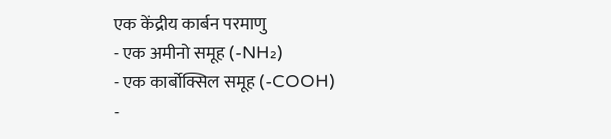एक केंद्रीय कार्बन परमाणु
- एक अमीनो समूह (-NH₂)
- एक कार्बोक्सिल समूह (-COOH)
-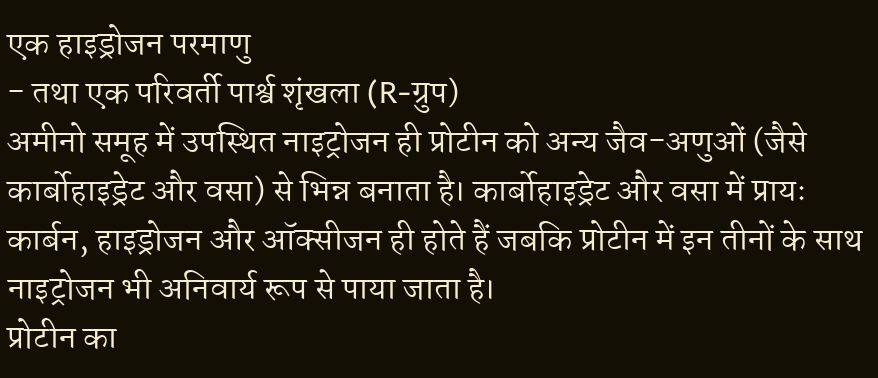एक हाइड्रोजन परमाणु
- तथा एक परिवर्ती पार्श्व शृंखला (R-ग्रुप)
अमीनो समूह में उपस्थित नाइट्रोजन ही प्रोटीन को अन्य जैव-अणुओं (जैसे कार्बोहाइड्रेट और वसा) से भिन्न बनाता है। कार्बोहाइड्रेट और वसा में प्रायः कार्बन, हाइड्रोजन और ऑक्सीजन ही होते हैं जबकि प्रोटीन में इन तीनों के साथ नाइट्रोजन भी अनिवार्य रूप से पाया जाता है।
प्रोटीन का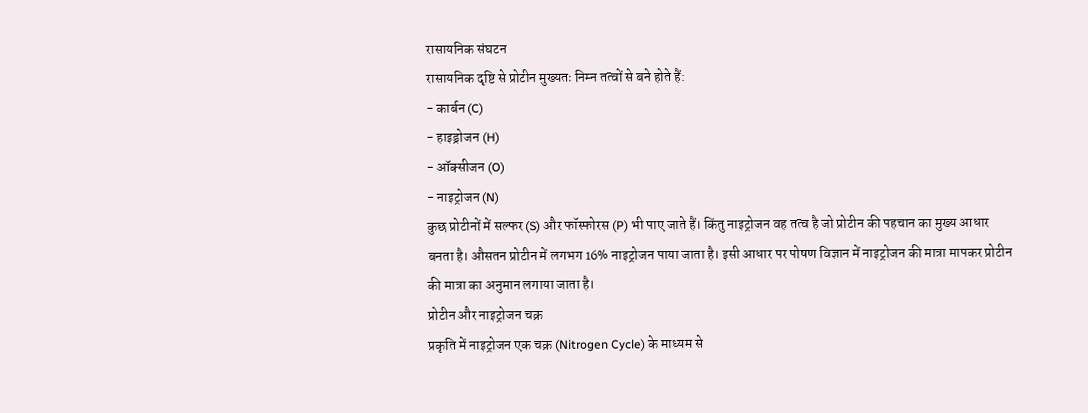रासायनिक संघटन
रासायनिक दृष्टि से प्रोटीन मुख्यतः निम्न तत्वों से बने होते हैं:
- कार्बन (C)
- हाइड्रोजन (H)
- ऑक्सीजन (O)
- नाइट्रोजन (N)
कुछ प्रोटीनों में सल्फर (S) और फॉस्फोरस (P) भी पाए जाते हैं। किंतु नाइट्रोजन वह तत्व है जो प्रोटीन की पहचान का मुख्य आधार बनता है। औसतन प्रोटीन में लगभग 16% नाइट्रोजन पाया जाता है। इसी आधार पर पोषण विज्ञान में नाइट्रोजन की मात्रा मापकर प्रोटीन की मात्रा का अनुमान लगाया जाता है।
प्रोटीन और नाइट्रोजन चक्र
प्रकृति में नाइट्रोजन एक चक्र (Nitrogen Cycle) के माध्यम से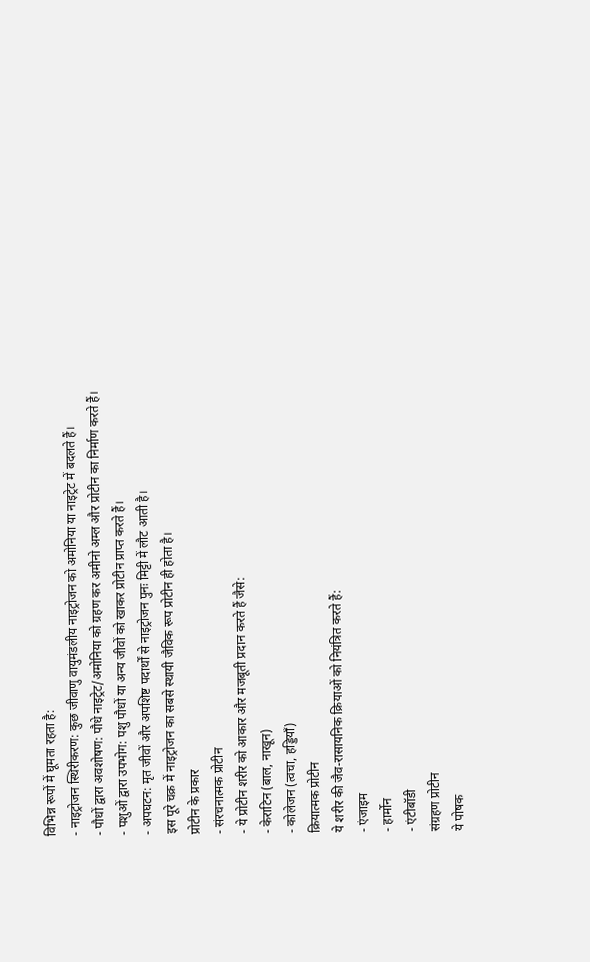विभिन्न रूपों में घूमता रहता है:
- नाइट्रोजन स्थिरीकरण: कुछ जीवाणु वायुमंडलीय नाइट्रोजन को अमोनिया या नाइट्रेट में बदलते हैं।
- पौधों द्वारा अवशोषण: पौधे नाइट्रेट/अमोनिया को ग्रहण कर अमीनो अम्ल और प्रोटीन का निर्माण करते हैं।
- पशुओं द्वारा उपभोग: पशु पौधों या अन्य जीवों को खाकर प्रोटीन प्राप्त करते हैं।
- अपघटन: मृत जीवों और अपशिष्ट पदार्थों से नाइट्रोजन पुनः मिट्टी में लौट आती है।
इस पूरे चक्र में नाइट्रोजन का सबसे स्थायी जैविक रूप प्रोटीन ही होता है।
प्रोटीन के प्रकार
- संरचनात्मक प्रोटीन
- ये प्रोटीन शरीर को आकार और मजबूती प्रदान करते हैं जैसे:
- केराटिन (बाल, नाखून)
- कोलेजन (त्वचा, हड्डियाँ)
क्रियात्मक प्रोटीन
ये शरीर की जैव-रासायनिक क्रियाओं को नियंत्रित करते हैं:
- एंजाइम
- हार्मोन
- एंटीबॉडी
संग्रहण प्रोटीन
ये पोषक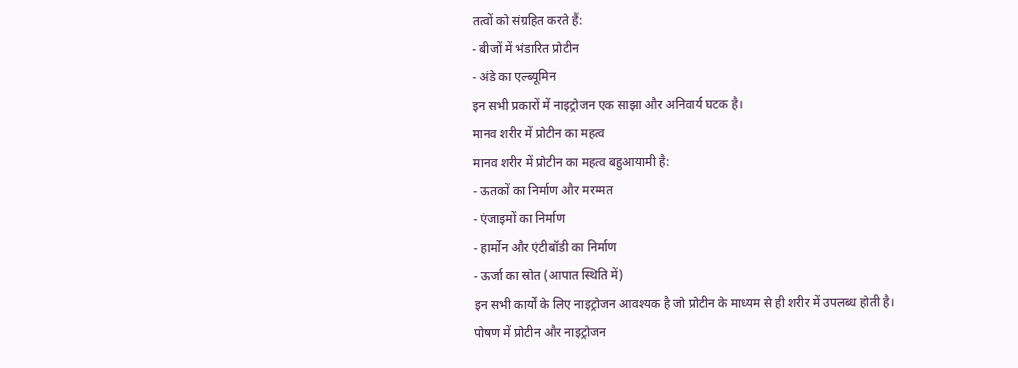तत्वों को संग्रहित करते हैं:
- बीजों में भंडारित प्रोटीन
- अंडे का एल्ब्यूमिन
इन सभी प्रकारों में नाइट्रोजन एक साझा और अनिवार्य घटक है।
मानव शरीर में प्रोटीन का महत्व
मानव शरीर में प्रोटीन का महत्व बहुआयामी है:
- ऊतकों का निर्माण और मरम्मत
- एंजाइमों का निर्माण
- हार्मोन और एंटीबॉडी का निर्माण
- ऊर्जा का स्रोत (आपात स्थिति में)
इन सभी कार्यों के लिए नाइट्रोजन आवश्यक है जो प्रोटीन के माध्यम से ही शरीर में उपलब्ध होती है।
पोषण में प्रोटीन और नाइट्रोजन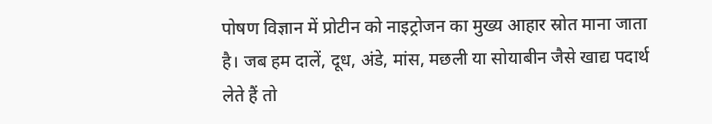पोषण विज्ञान में प्रोटीन को नाइट्रोजन का मुख्य आहार स्रोत माना जाता है। जब हम दालें, दूध, अंडे, मांस, मछली या सोयाबीन जैसे खाद्य पदार्थ लेते हैं तो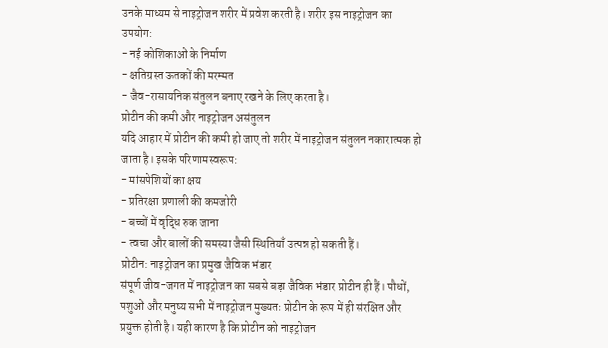उनके माध्यम से नाइट्रोजन शरीर में प्रवेश करती है। शरीर इस नाइट्रोजन का उपयोग:
- नई कोशिकाओं के निर्माण
- क्षतिग्रस्त ऊतकों की मरम्मत
- जैव-रासायनिक संतुलन बनाए रखने के लिए करता है।
प्रोटीन की कमी और नाइट्रोजन असंतुलन
यदि आहार में प्रोटीन की कमी हो जाए तो शरीर में नाइट्रोजन संतुलन नकारात्मक हो जाता है। इसके परिणामस्वरूप:
- मांसपेशियों का क्षय
- प्रतिरक्षा प्रणाली की कमजोरी
- बच्चों में वृद्धि रुक जाना
- त्वचा और बालों की समस्या जैसी स्थितियाँ उत्पन्न हो सकती हैं।
प्रोटीन: नाइट्रोजन का प्रमुख जैविक भंडार
संपूर्ण जीव-जगत में नाइट्रोजन का सबसे बड़ा जैविक भंडार प्रोटीन ही हैं। पौधों, पशुओं और मनुष्य सभी में नाइट्रोजन मुख्यतः प्रोटीन के रूप में ही संरक्षित और प्रयुक्त होती है। यही कारण है कि प्रोटीन को नाइट्रोजन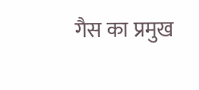गैस का प्रमुख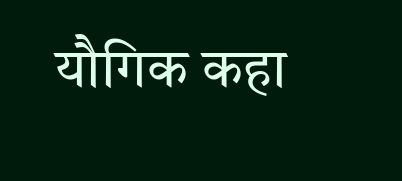यौगिक कहा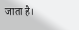जाता है।